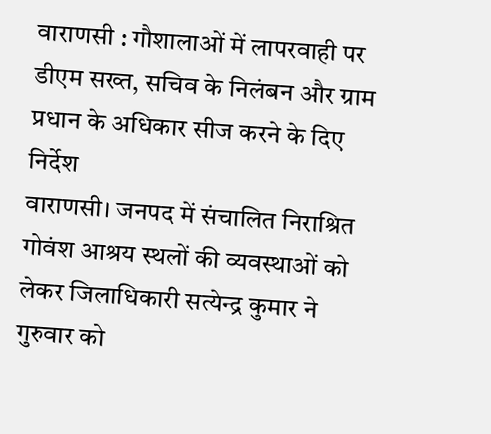वाराणसी : गौशालाओं में लापरवाही पर डीएम सख्त, सचिव के निलंबन और ग्राम प्रधान के अधिकार सीज करने के दिए निर्देश
वाराणसी। जनपद में संचालित निराश्रित गोवंश आश्रय स्थलों की व्यवस्थाओं को लेकर जिलाधिकारी सत्येन्द्र कुमार ने गुरुवार को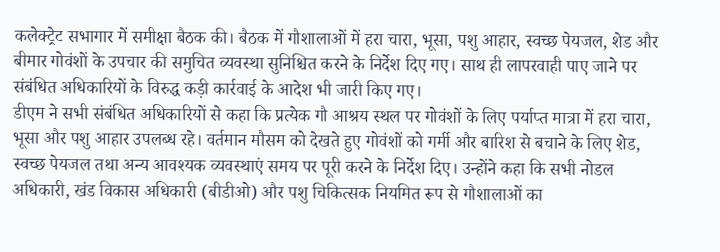कलेक्ट्रेट सभागार में समीक्षा बैठक की। बैठक में गौशालाओं में हरा चारा, भूसा, पशु आहार, स्वच्छ पेयजल, शेड और बीमार गोवंशों के उपचार की समुचित व्यवस्था सुनिश्चित करने के निर्देश दिए गए। साथ ही लापरवाही पाए जाने पर संबंधित अधिकारियों के विरुद्ध कड़ी कार्रवाई के आदेश भी जारी किए गए।
डीएम ने सभी संबंधित अधिकारियों से कहा कि प्रत्येक गौ आश्रय स्थल पर गोवंशों के लिए पर्याप्त मात्रा में हरा चारा, भूसा और पशु आहार उपलब्ध रहे। वर्तमान मौसम को देखते हुए गोवंशों को गर्मी और बारिश से बचाने के लिए शेड, स्वच्छ पेयजल तथा अन्य आवश्यक व्यवस्थाएं समय पर पूरी करने के निर्देश दिए। उन्होंने कहा कि सभी नोडल अधिकारी, खंड विकास अधिकारी (बीडीओ) और पशु चिकित्सक नियमित रूप से गौशालाओं का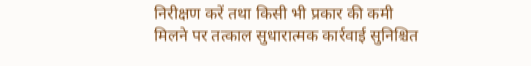निरीक्षण करें तथा किसी भी प्रकार की कमी मिलने पर तत्काल सुधारात्मक कार्रवाई सुनिश्चित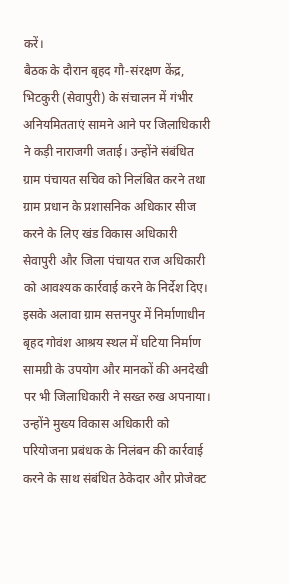करें।
बैठक के दौरान बृहद गौ-संरक्षण केंद्र, भिटकुरी (सेवापुरी) के संचालन में गंभीर अनियमितताएं सामने आने पर जिलाधिकारी ने कड़ी नाराजगी जताई। उन्होंने संबंधित ग्राम पंचायत सचिव को निलंबित करने तथा ग्राम प्रधान के प्रशासनिक अधिकार सीज करने के लिए खंड विकास अधिकारी सेवापुरी और जिला पंचायत राज अधिकारी को आवश्यक कार्रवाई करने के निर्देश दिए।
इसके अलावा ग्राम सत्तनपुर में निर्माणाधीन बृहद गोवंश आश्रय स्थल में घटिया निर्माण सामग्री के उपयोग और मानकों की अनदेखी पर भी जिलाधिकारी ने सख्त रुख अपनाया। उन्होंने मुख्य विकास अधिकारी को परियोजना प्रबंधक के निलंबन की कार्रवाई करने के साथ संबंधित ठेकेदार और प्रोजेक्ट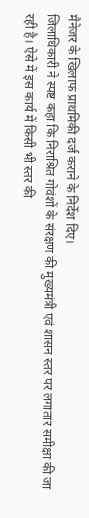मैनेजर के खिलाफ प्राथमिकी दर्ज कराने के निर्देश दिए।
जिलाधिकारी ने स्पष्ट कहा कि निराश्रित गोवंशों के संरक्षण की मुख्यमंत्री एवं शासन स्तर पर लगातार समीक्षा की जा रही है। ऐसे में इस कार्य में किसी भी स्तर की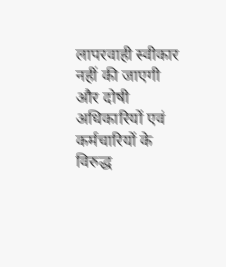लापरवाही स्वीकार नहीं की जाएगी और दोषी अधिकारियों एवं कर्मचारियों के विरुद्ध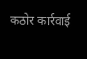कठोर कार्रवाई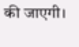की जाएगी।